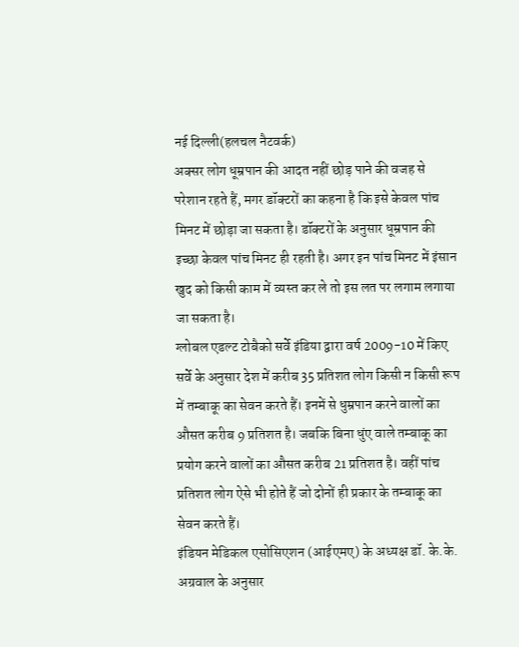नई दिल्ली(हलचल नैटवर्क)
अक्सर लोग धूम्रपान की आदत नहीं छोड़ पाने की वजह से परेशान रहते हैं, मगर डॉक्टरों का कहना है कि इसे केवल पांच मिनट में छोड़ा जा सकता है। डॉक्टरों के अनुसार धूम्रपान की इच्छा केवल पांच मिनट ही रहती है। अगर इन पांच मिनट में इंसान खुद को किसी काम में व्यस्त कर ले तो इस लत पर लगाम लगाया जा सकता है।
ग्लोबल एडल्ट टोबैको सर्वे इंडिया द्वारा वर्ष 2009-10 में किए सर्वे के अनुसार देश में करीब 35 प्रतिशत लोग किसी न किसी रूप में तम्बाकू का सेवन करते हैं। इनमें से धुम्रपान करने वालों का औसत करीब 9 प्रतिशत है। जबकि बिना धुंए वाले तम्बाकू का प्रयोग करने वालों का औसत करीब 21 प्रतिशत है। वहीं पांच प्रतिशत लोग ऐसे भी होते हैं जो दोनों ही प्रकार के तम्बाकू का सेवन करते हैं।
इंडियन मेडिकल एसोसिएशन (आईएमए) के अध्यक्ष डॉ. के.के. अग्रवाल के अनुसार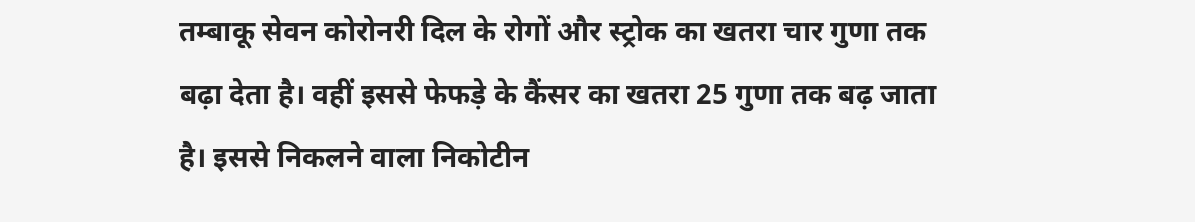तम्बाकू सेवन कोरोनरी दिल के रोगों और स्ट्रोक का खतरा चार गुणा तक बढ़ा देता है। वहीं इससे फेफड़े के कैंसर का खतरा 25 गुणा तक बढ़ जाता है। इससे निकलने वाला निकोटीन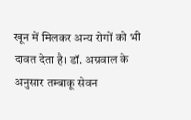खून में मिलकर अन्य रोगों को भी दावत देता है। डॉ. अग्रवाल के अनुसार तम्बाकू सेवन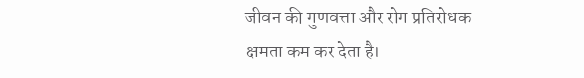जीवन की गुणवत्ता और रोग प्रतिरोधक क्षमता कम कर देता है।